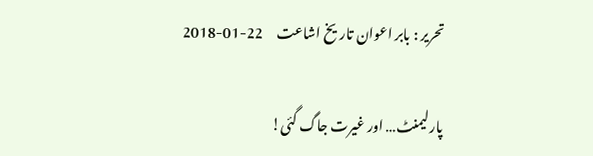تحریر : بابر اعوان تاریخ اشاعت     22-01-2018

پارلیمنٹ… اور غیرت جاگ گئی!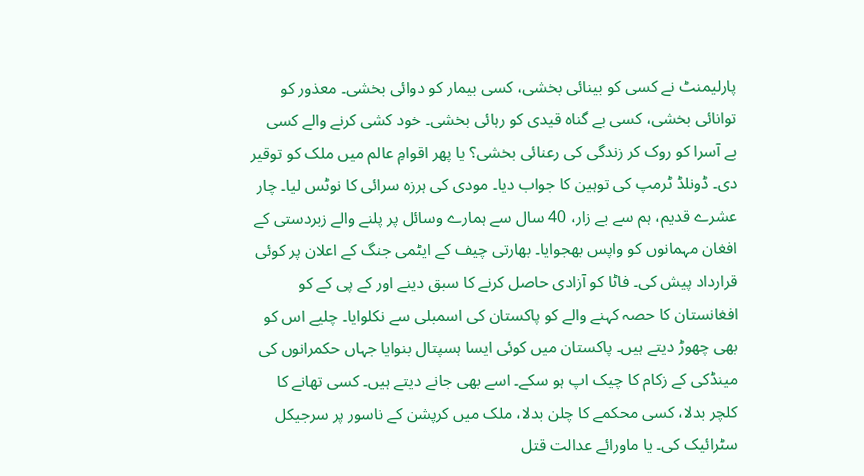پارلیمنٹ نے کسی کو بینائی بخشی، کسی بیمار کو دوائی بخشی۔ معذور کو توانائی بخشی، کسی بے گناہ قیدی کو رہائی بخشی۔ خود کشی کرنے والے کسی بے آسرا کو روک کر زندگی کی رعنائی بخشی؟ یا پھر اقوامِ عالم میں ملک کو توقیر دی۔ ڈونلڈ ٹرمپ کی توہین کا جواب دیا۔ مودی کی ہرزہ سرائی کا نوٹس لیا۔ چار عشرے قدیم، ہم سے بے زار، 40 سال سے ہمارے وسائل پر پلنے والے زبردستی کے افغان مہمانوں کو واپس بھجوایا۔ بھارتی چیف کے ایٹمی جنگ کے اعلان پر کوئی قرارداد پیش کی۔ فاٹا کو آزادی حاصل کرنے کا سبق دینے اور کے پی کے کو افغانستان کا حصہ کہنے والے کو پاکستان کی اسمبلی سے نکلوایا۔ چلیے اس کو بھی چھوڑ دیتے ہیں۔ پاکستان میں کوئی ایسا ہسپتال بنوایا جہاں حکمرانوں کی مینڈکی کے زکام کا چیک اپ ہو سکے۔ اسے بھی جانے دیتے ہیں۔ کسی تھانے کا کلچر بدلا، کسی محکمے کا چلن بدلا، ملک میں کرپشن کے ناسور پر سرجیکل سٹرائیک کی۔ یا ماورائے عدالت قتل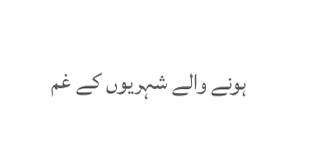ہونے والے شہریوں کے غم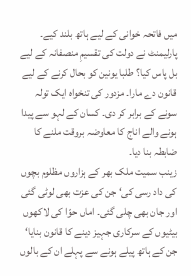میں فاتحہ خوانی کے لیے ہاتھ بلند کیے۔ پارلیمنٹ نے دولت کی تقسیمِ منصفانہ کے لیے بل پاس کیا؟ طلبا یونین کو بحال کرنے کے لیے قانون دے مارا۔ مزدور کی تنخواہ ایک تولہ سونے کے برابر کر دی۔ کسان کے لہو سے پیدا ہونے والے اناج کا معاوضہ بروقت ملنے کا ضابطہ بنا دیا۔
زینب سمیت ملک بھر کے ہزاروں مظلوم بچوں کی داد رسی کی‘ جن کی عزت بھی لوٹی گئی اور جان بھی چلی گئی۔ اماں حوّا کی لاکھوں بیٹیوں کے سرکاری جہیز دینے کا قانون بنایا‘ جن کے ہاتھ پیلے ہونے سے پہلے ان کے بالوں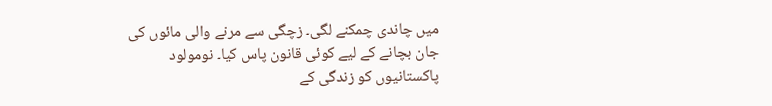میں چاندی چمکنے لگی۔ زچگی سے مرنے والی مائوں کی جان بچانے کے لیے کوئی قانون پاس کیا۔ نومولود پاکستانیوں کو زندگی کے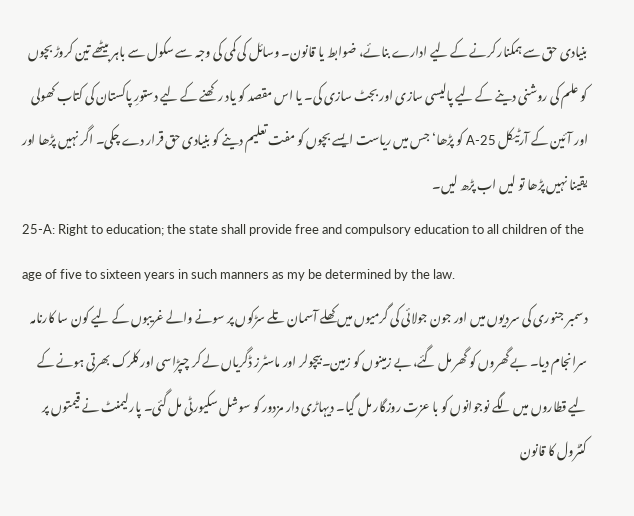بنیادی حق سے ہمکنار کرنے کے لیے ادارے بنائے، ضوابط یا قانون۔ وسائل کی کمی کی وجہ سے سکول سے باہر بیٹھے تین کروڑ بچوں کو علم کی روشنی دینے کے لیے پالیسی سازی اور بجٹ سازی کی۔ یا اس مقصد کو یاد رکھنے کے لیے دستورِ پاکستان کی کتاب کھولی اور آئین کے آرٹیکل 25-A کو پڑھا‘ جس میں ریاست ایسے بچوں کو مفت تعلیم دینے کو بنیادی حق قرار دے چکی۔ اگر نہیں پڑھا اور یقینا نہیں پڑھا تو لیں اب پڑھ لیں۔
25-A: Right to education; the state shall provide free and compulsory education to all children of the age of five to sixteen years in such manners as my be determined by the law.
دسمبر جنوری کی سردیوں میں اور جون جولائی کی گرمیوں میں کھلے آسمان تلے سڑکوں پر سونے والے غریبوں کے لیے کون سا کارنامہ سرانجام دیا۔ بے گھروں کو گھر مل گئے، بے زمینوں کو زمین۔ بیچولر اور ماسٹرز ڈگریاں لے کر چپڑاسی اور کلرک بھرتی ہونے کے لیے قطاروں میں لگے نوجوانوں کو با عزت روزگار مل گیا۔ دیہاڑی دار مزدور کو سوشل سکیورٹی مل گئی۔ پارلیمنٹ نے قیمتوں پر کنٹرول کا قانون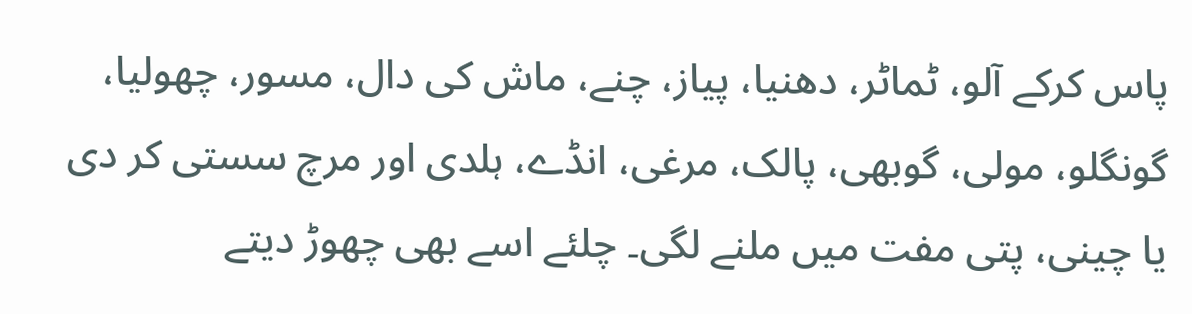پاس کرکے آلو، ٹماٹر، دھنیا، پیاز، چنے، ماش کی دال، مسور، چھولیا، گونگلو، مولی، گوبھی، پالک، مرغی، انڈے، ہلدی اور مرچ سستی کر دی یا چینی، پتی مفت میں ملنے لگی۔ چلئے اسے بھی چھوڑ دیتے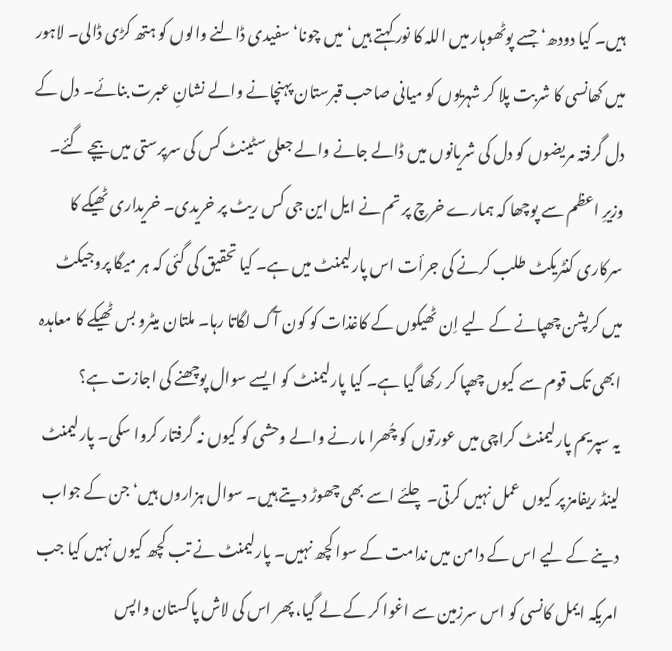ہیں۔ کیا دودھ‘ جسے پوٹھوہار میں اللہ کا نور کہتے ہیں‘ میں چونا‘ سفیدی ڈالنے والوں کو ہتھ کڑی ڈالی۔ لاہور میں کھانسی کا شربت پلا کر شہریوں کو میانی صاحب قبرستان پہنچانے والے نشانِ عبرت بنائے۔ دل کے دل گرفتہ مریضوں کو دل کی شریانوں میں ڈالے جانے والے جعلی سٹینٹ کس کی سرپرستی میں بیچے گئے۔ وزیرِ اعظم سے پوچھا کہ ہمارے خرچ پر تم نے ایل این جی کس ریٹ پر خریدی۔ خریداری ٹھیکے کا سرکاری کنٹریکٹ طلب کرنے کی جرأت اس پارلیمنٹ میں ہے۔ کیا تحقیق کی گئی کہ ہر میگا پروجیکٹ میں کرپشن چھپانے کے لیے اِن ٹھیکوں کے کاغذات کو کون آگ لگاتا رہا۔ ملتان میٹرو بس ٹھیکے کا معاہدہ ابھی تک قوم سے کیوں چھپا کر رکھا گیا ہے۔ کیا پارلیمنٹ کو ایسے سوال پوچھنے کی اجازت ہے؟
یہ سپریم پارلیمنٹ کراچی میں عورتوں کو چُھرا مارنے والے وحشی کو کیوں نہ گرفتار کروا سکی۔ پارلیمنٹ لینڈ ریفامز پر کیوں عمل نہیں کرتی۔ چلئے اسے بھی چھوڑ دیتے ہیں۔ سوال ہزاروں ہیں‘ جن کے جواب دینے کے لیے اس کے دامن میں ندامت کے سوا کچھ نہیں۔ پارلیمنٹ نے تب کچھ کیوں نہیں کیا جب امریکہ ایمل کانسی کو اس سرزمین سے اغوا کر کے لے گیا، پھر اس کی لاش پاکستان واپس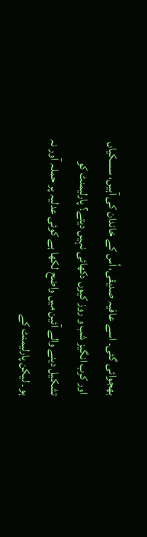بھجوائی گئی۔ اسے عافیہ صدیقی، اُس کے خاندان کی آہیں، سسکیاں اور کرب انگیز شب و روز کیوں دکھائی نہیں دیتے؟ پارلیمنٹ کو تشکیل دینے والے آئین میں واضح لکھا ہے کوئی عدلیہ پر حملہ آور نہ ہو۔ لیکن پارلیمنٹ کے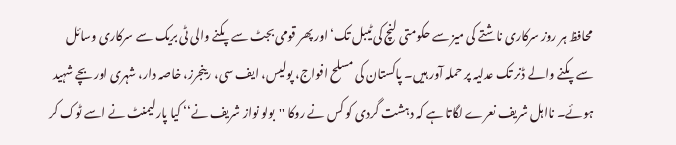محافظ ہر روز سرکاری ناشتے کی میز سے حکومتی لنچ کی ٹیبل تک‘ اور پھر قومی بجٹ سے پکنے والی ٹی بریک سے سرکاری وسائل سے پکنے والے ڈنر تک عدلیہ پر حملہ آور ہیں۔ پاکستان کی مسلح افواج، پولیس، ایف سی، رینجرز، خاصہ دار، شہری اور بچے شہید ہوئے۔ نااہل شریف نعرے لگاتا ہے کہ دہشت گردی کو کس نے روکا ''بولو نواز شریف نے‘‘ کیا پارلیمنٹ نے اسے ٹوک کر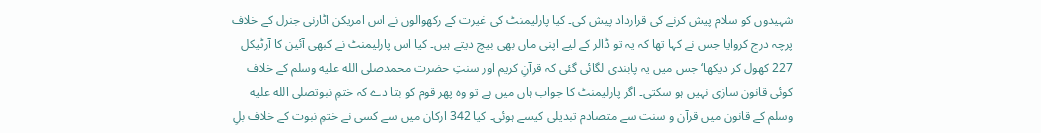شہیدوں کو سلام پیش کرنے کی قرارداد پیش کی۔ کیا پارلیمنٹ کی غیرت کے رکھوالوں نے اس امریکن اٹارنی جنرل کے خلاف پرچہ درج کروایا جس نے کہا تھا کہ یہ تو ڈالر کے لیے اپنی ماں بھی بیچ دیتے ہیں۔ کیا اس پارلیمنٹ نے کبھی آئین کا آرٹیکل 227 کھول کر دیکھا‘ جس میں یہ پابندی لگائی گئی کہ قرآنِ کریم اور سنتِ حضرت محمدصلى الله عليه وسلم کے خلاف کوئی قانون سازی نہیں ہو سکتی۔ اگر پارلیمنٹ کا جواب ہاں میں ہے تو وہ پھر قوم کو بتا دے کہ ختمِ نبوتصلى الله عليه وسلم کے قانون میں قرآن و سنت سے متصادم تبدیلی کیسے ہوئی۔ کیا 342 ارکان میں سے کسی نے ختمِ نبوت کے خلاف بلِ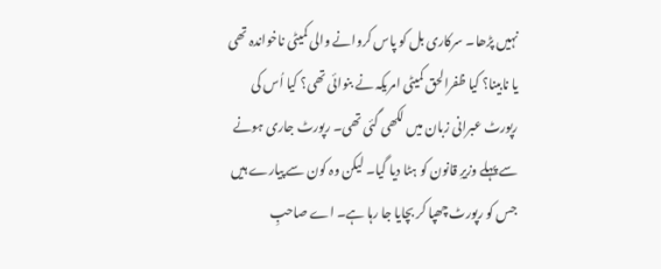نہیں پڑھا۔ سرکاری بل کو پاس کروانے والی کمیٹی ناخواندہ تھی یا نابینا؟ کیا ظفرالحق کمیٹی امریکہ نے بنوائی تھی؟ کیا اُس کی رپورٹ عبرانی زبان میں لکھی گئی تھی۔ رپورٹ جاری ہونے سے پہلے وزیرِ قانون کو ہٹا دیا گیا۔ لیکن وہ کون سے پیارے ہیں جس کو رپورٹ چھپا کر بچایا جا رہا ہے۔ اے صاحبِ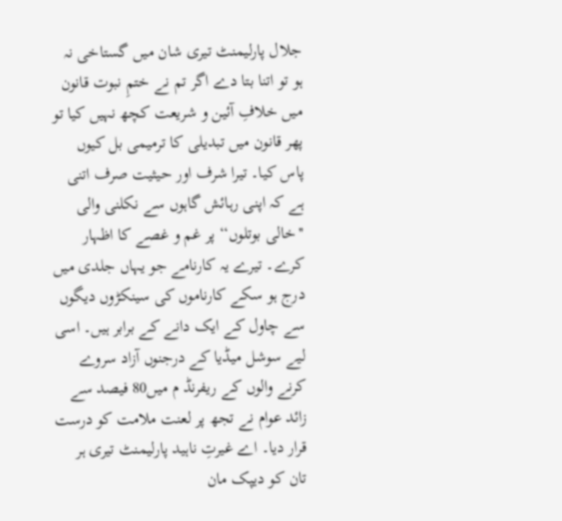جلال پارلیمنٹ تیری شان میں گستاخی نہ ہو تو اتنا بتا دے اگر تم نے ختمِ نبوت قانون میں خلافِ آئین و شریعت کچھ نہیں کیا تو پھر قانون میں تبدیلی کا ترمیمی بل کیوں پاس کیا۔ تیرا شرف اور حیثیت صرف اتنی ہے کہ اپنی رہائش گاہوں سے نکلنی والی ''خالی بوتلوں‘‘ پر غم و غصے کا اظہار کرے۔ تیرے یہ کارنامے جو یہاں جلدی میں درج ہو سکے کارناموں کی سینکڑوں دیگوں سے چاول کے ایک دانے کے برابر ہیں۔ اسی لیے سوشل میڈیا کے درجنوں آزاد سروے کرنے والوں کے ریفرنڈ م میں80 فیصد سے زائد عوام نے تجھ پر لعنت ملامت کو درست قرار دیا۔ اے غیرتِ ناہید پارلیمنٹ تیری ہر تان کو دیپک مان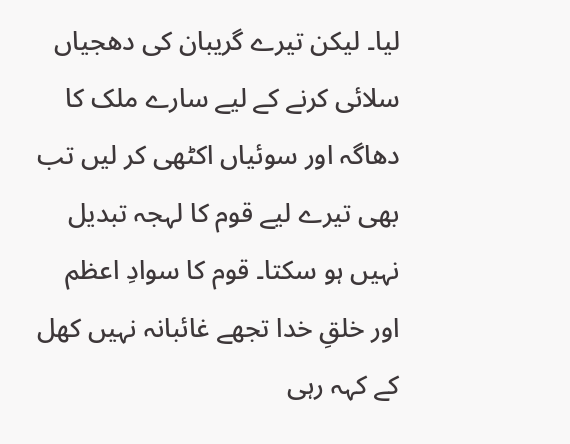لیا۔ لیکن تیرے گریبان کی دھجیاں سلائی کرنے کے لیے سارے ملک کا دھاگہ اور سوئیاں اکٹھی کر لیں تب بھی تیرے لیے قوم کا لہجہ تبدیل نہیں ہو سکتا۔ قوم کا سوادِ اعظم اور خلقِ خدا تجھے غائبانہ نہیں کھل کے کہہ رہی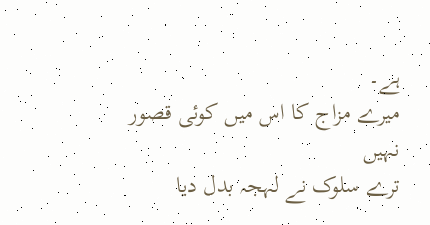ہے۔
میرے مزاج کا اس میں کوئی قصور نہیں
ترے سلوک نے لہجہ بدل دیا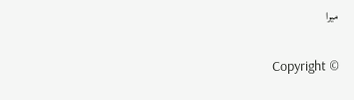میرا

Copyright ©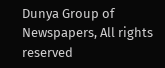Dunya Group of Newspapers, All rights reserved